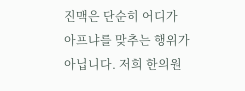진맥은 단순히 어디가 아프냐를 맞추는 행위가 아닙니다. 저희 한의원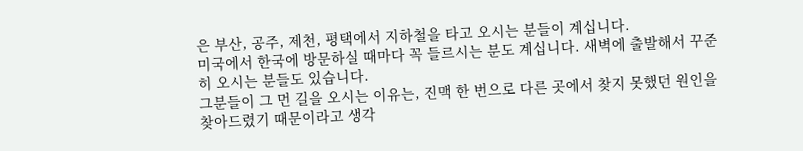은 부산, 공주, 제천, 평택에서 지하철을 타고 오시는 분들이 계십니다.
미국에서 한국에 방문하실 때마다 꼭 들르시는 분도 계십니다. 새벽에 출발해서 꾸준히 오시는 분들도 있습니다.
그분들이 그 먼 길을 오시는 이유는, 진맥 한 번으로 다른 곳에서 찾지 못했던 원인을 찾아드렸기 때문이라고 생각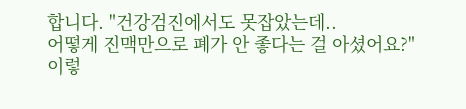합니다. "건강검진에서도 못잡았는데..
어떻게 진맥만으로 폐가 안 좋다는 걸 아셨어요?" 이렇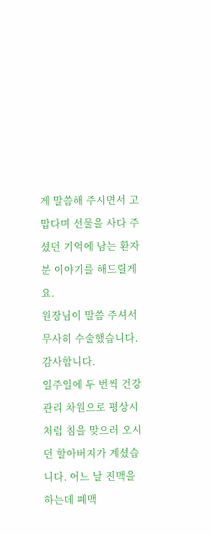게 말씀해 주시면서 고맙다며 선물을 사다 주셨던 기억에 남는 환자분 이야기를 해드릴게요.
원장님이 말씀 주셔서 무사히 수술했습니다. 감사합니다.
일주일에 두 번씩 건강 관리 차원으로 평상시처럼 침을 맞으러 오시던 할아버지가 계셨습니다. 어느 날 진맥을 하는데 폐맥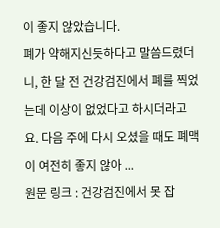이 좋지 않았습니다.
폐가 약해지신듯하다고 말씀드렸더니, 한 달 전 건강검진에서 폐를 찍었는데 이상이 없었다고 하시더라고요. 다음 주에 다시 오셨을 때도 폐맥이 여전히 좋지 않아 ...
원문 링크 : 건강검진에서 못 잡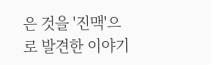은 것을 '진맥'으로 발견한 이야기